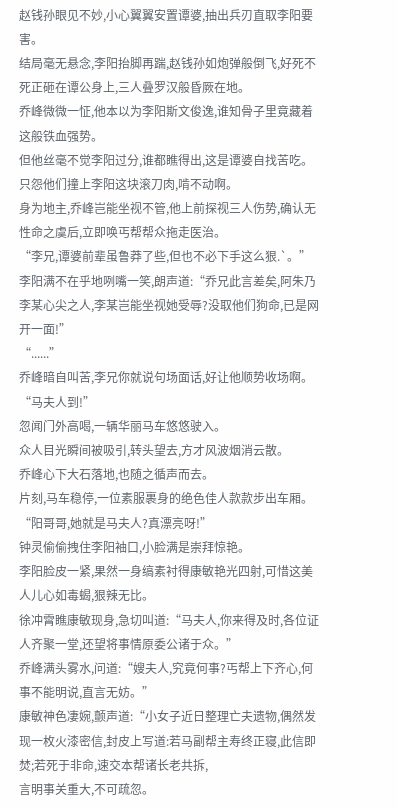赵钱孙眼见不妙,小心翼翼安置谭婆,抽出兵刃直取李阳要害。
结局毫无悬念,李阳抬脚再踹,赵钱孙如炮弹般倒飞,好死不死正砸在谭公身上,三人叠罗汉般昏厥在地。
乔峰微微一怔,他本以为李阳斯文俊逸,谁知骨子里竟藏着这般铁血强势。
但他丝毫不觉李阳过分,谁都瞧得出,这是谭婆自找苦吃。
只怨他们撞上李阳这块滚刀肉,啃不动啊。
身为地主,乔峰岂能坐视不管,他上前探视三人伤势,确认无性命之虞后,立即唤丐帮帮众拖走医治。
“李兄,谭婆前辈虽鲁莽了些,但也不必下手这么狠.`。”
李阳满不在乎地咧嘴一笑,朗声道:“乔兄此言差矣,阿朱乃李某心尖之人,李某岂能坐视她受辱?没取他们狗命,已是网开一面!”
“......”
乔峰暗自叫苦,李兄你就说句场面话,好让他顺势收场啊。
“马夫人到!”
忽闻门外高喝,一辆华丽马车悠悠驶入。
众人目光瞬间被吸引,转头望去,方才风波烟消云散。
乔峰心下大石落地,也随之循声而去。
片刻,马车稳停,一位素服裹身的绝色佳人款款步出车厢。
“阳哥哥,她就是马夫人?真漂亮呀!”
钟灵偷偷拽住李阳袖口,小脸满是崇拜惊艳。
李阳脸皮一紧,果然一身缟素衬得康敏艳光四射,可惜这美人儿心如毒蝎,狠辣无比。
徐冲霄瞧康敏现身,急切叫道:“马夫人,你来得及时,各位证人齐聚一堂,还望将事情原委公诸于众。”
乔峰满头雾水,问道:“嫂夫人,究竟何事?丐帮上下齐心,何事不能明说,直言无妨。”
康敏神色凄婉,颤声道:“小女子近日整理亡夫遗物,偶然发现一枚火漆密信,封皮上写道:若马副帮主寿终正寝,此信即焚;若死于非命,速交本帮诸长老共拆,
言明事关重大,不可疏忽。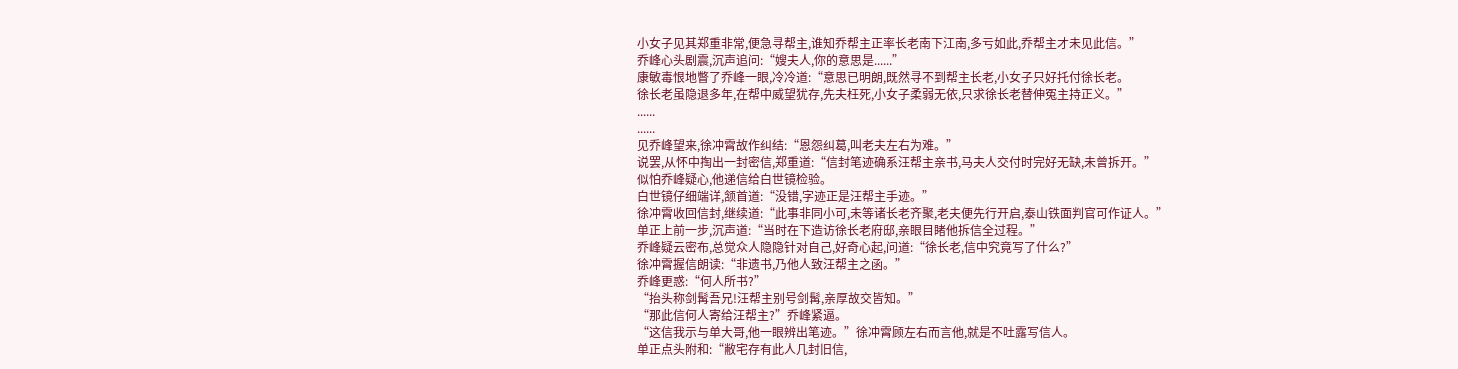小女子见其郑重非常,便急寻帮主,谁知乔帮主正率长老南下江南,多亏如此,乔帮主才未见此信。”
乔峰心头剧震,沉声追问:“嫂夫人,你的意思是......”
康敏毒恨地瞥了乔峰一眼,冷冷道:“意思已明朗,既然寻不到帮主长老,小女子只好托付徐长老。
徐长老虽隐退多年,在帮中威望犹存,先夫枉死,小女子柔弱无依,只求徐长老替伸冤主持正义。”
......
......
见乔峰望来,徐冲霄故作纠结:“恩怨纠葛,叫老夫左右为难。”
说罢,从怀中掏出一封密信,郑重道:“信封笔迹确系汪帮主亲书,马夫人交付时完好无缺,未曾拆开。”
似怕乔峰疑心,他递信给白世镜检验。
白世镜仔细端详,颔首道:“没错,字迹正是汪帮主手迹。”
徐冲霄收回信封,继续道:“此事非同小可,未等诸长老齐聚,老夫便先行开启,泰山铁面判官可作证人。”
单正上前一步,沉声道:“当时在下造访徐长老府邸,亲眼目睹他拆信全过程。”
乔峰疑云密布,总觉众人隐隐针对自己,好奇心起,问道:“徐长老,信中究竟写了什么?”
徐冲霄握信朗读:“非遗书,乃他人致汪帮主之函。”
乔峰更惑:“何人所书?”
“抬头称剑髯吾兄!汪帮主别号剑髯,亲厚故交皆知。”
“那此信何人寄给汪帮主?”乔峰紧逼。
“这信我示与单大哥,他一眼辨出笔迹。”徐冲霄顾左右而言他,就是不吐露写信人。
单正点头附和:“敝宅存有此人几封旧信,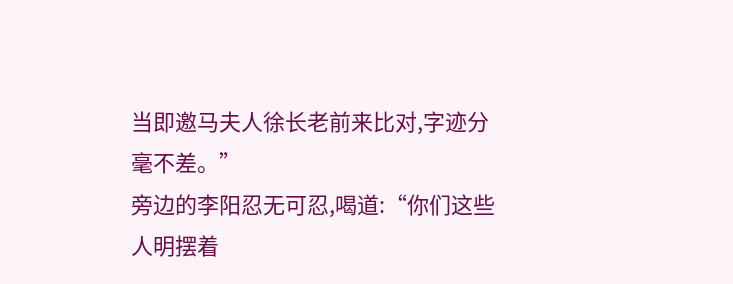当即邀马夫人徐长老前来比对,字迹分毫不差。”
旁边的李阳忍无可忍,喝道:“你们这些人明摆着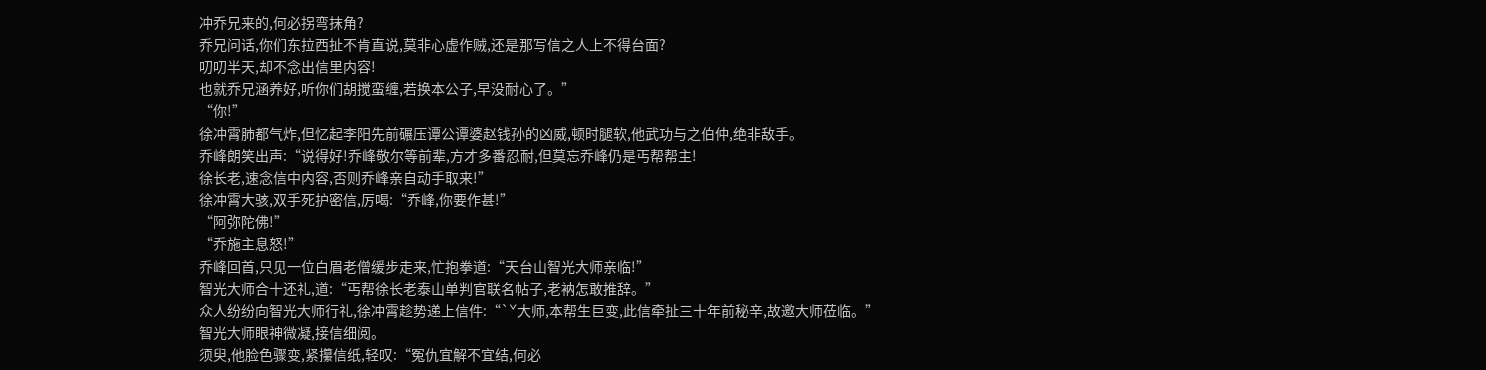冲乔兄来的,何必拐弯抹角?
乔兄问话,你们东拉西扯不肯直说,莫非心虚作贼,还是那写信之人上不得台面?
叨叨半天,却不念出信里内容!
也就乔兄涵养好,听你们胡搅蛮缠,若换本公子,早没耐心了。”
“你!”
徐冲霄肺都气炸,但忆起李阳先前碾压谭公谭婆赵钱孙的凶威,顿时腿软,他武功与之伯仲,绝非敌手。
乔峰朗笑出声:“说得好!乔峰敬尔等前辈,方才多番忍耐,但莫忘乔峰仍是丐帮帮主!
徐长老,速念信中内容,否则乔峰亲自动手取来!”
徐冲霄大骇,双手死护密信,厉喝:“乔峰,你要作甚!”
“阿弥陀佛!”
“乔施主息怒!”
乔峰回首,只见一位白眉老僧缓步走来,忙抱拳道:“天台山智光大师亲临!”
智光大师合十还礼,道:“丐帮徐长老泰山单判官联名帖子,老衲怎敢推辞。”
众人纷纷向智光大师行礼,徐冲霄趁势递上信件:“`ˇ大师,本帮生巨变,此信牵扯三十年前秘辛,故邀大师莅临。”
智光大师眼神微凝,接信细阅。
须臾,他脸色骤变,紧攥信纸,轻叹:“冤仇宜解不宜结,何必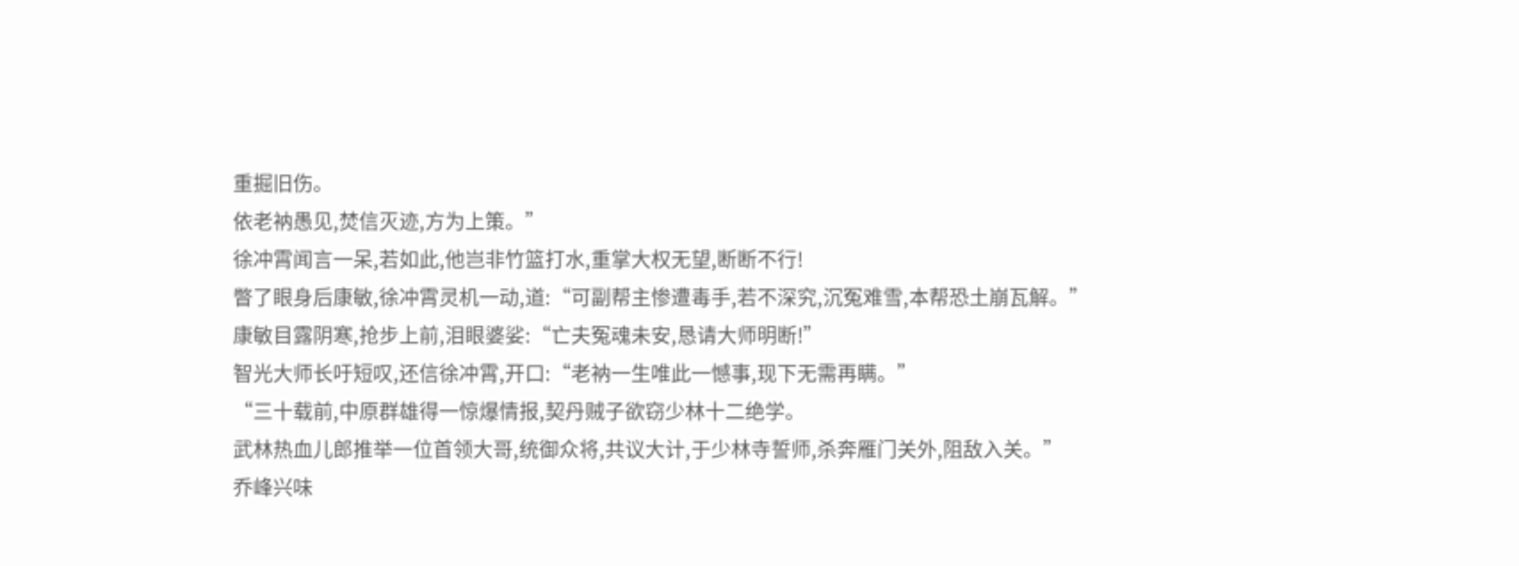重掘旧伤。
依老衲愚见,焚信灭迹,方为上策。”
徐冲霄闻言一呆,若如此,他岂非竹篮打水,重掌大权无望,断断不行!
瞥了眼身后康敏,徐冲霄灵机一动,道:“可副帮主惨遭毒手,若不深究,沉冤难雪,本帮恐土崩瓦解。”
康敏目露阴寒,抢步上前,泪眼婆娑:“亡夫冤魂未安,恳请大师明断!”
智光大师长吁短叹,还信徐冲霄,开口:“老衲一生唯此一憾事,现下无需再瞒。”
“三十载前,中原群雄得一惊爆情报,契丹贼子欲窃少林十二绝学。
武林热血儿郎推举一位首领大哥,统御众将,共议大计,于少林寺誓师,杀奔雁门关外,阻敌入关。”
乔峰兴味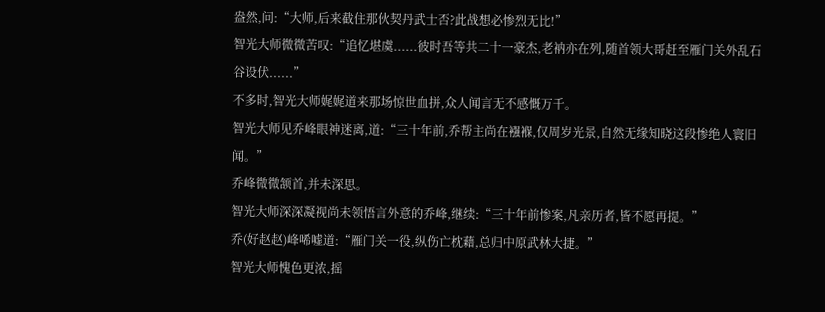盎然,问:“大师,后来截住那伙契丹武士否?此战想必惨烈无比!”
智光大师微微苦叹:“追忆堪虞......彼时吾等共二十一豪杰,老衲亦在列,随首领大哥赶至雁门关外乱石谷设伏......”
不多时,智光大师娓娓道来那场惊世血拼,众人闻言无不感慨万千。
智光大师见乔峰眼神迷离,道:“三十年前,乔帮主尚在襁褓,仅周岁光景,自然无缘知晓这段惨绝人寰旧闻。”
乔峰微微颔首,并未深思。
智光大师深深凝视尚未领悟言外意的乔峰,继续:“三十年前惨案,凡亲历者,皆不愿再提。”
乔(好赵赵)峰唏嘘道:“雁门关一役,纵伤亡枕藉,总归中原武林大捷。”
智光大师愧色更浓,摇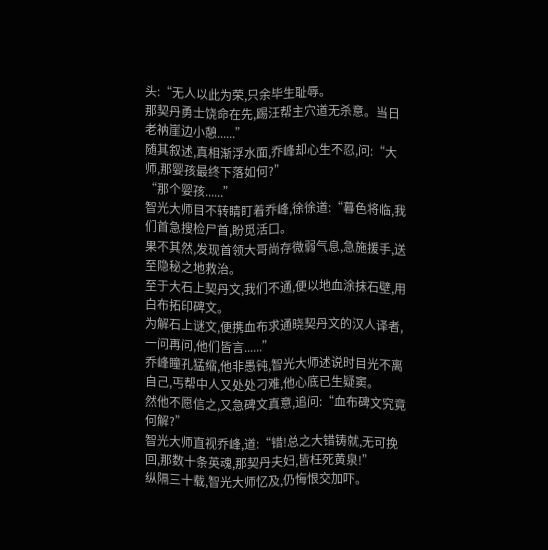头:“无人以此为荣,只余毕生耻辱。
那契丹勇士饶命在先,踢汪帮主穴道无杀意。当日老衲崖边小憩......”
随其叙述,真相渐浮水面,乔峰却心生不忍,问:“大师,那婴孩最终下落如何?”
“那个婴孩......”
智光大师目不转睛盯着乔峰,徐徐道:“暮色将临,我们首急搜检尸首,盼觅活口。
果不其然,发现首领大哥尚存微弱气息,急施援手,送至隐秘之地救治。
至于大石上契丹文,我们不通,便以地血涂抹石壁,用白布拓印碑文。
为解石上谜文,便携血布求通晓契丹文的汉人译者,一问再问,他们皆言......”
乔峰瞳孔猛缩,他非愚钝,智光大师述说时目光不离自己,丐帮中人又处处刁难,他心底已生疑窦。
然他不愿信之,又急碑文真意,追问:“血布碑文究竟何解?”
智光大师直视乔峰,道:“错!总之大错铸就,无可挽回,那数十条英魂,那契丹夫妇,皆枉死黄泉!”
纵隔三十载,智光大师忆及,仍悔恨交加吓。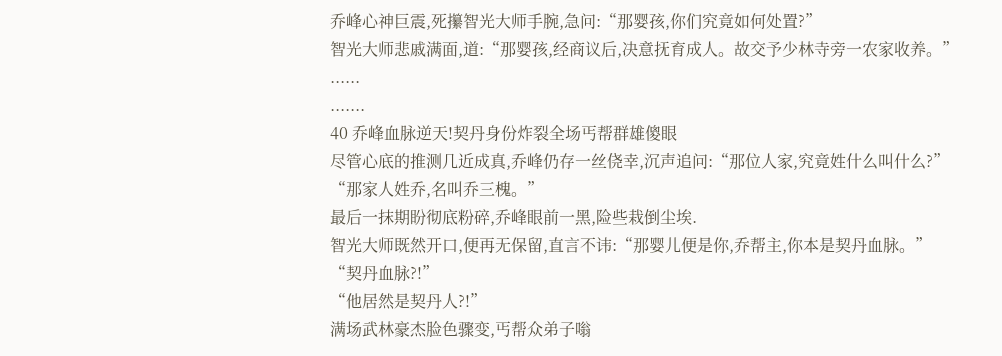乔峰心神巨震,死攥智光大师手腕,急问:“那婴孩,你们究竟如何处置?”
智光大师悲戚满面,道:“那婴孩,经商议后,决意抚育成人。故交予少林寺旁一农家收养。”
......
.......
40 乔峰血脉逆天!契丹身份炸裂全场丐帮群雄傻眼
尽管心底的推测几近成真,乔峰仍存一丝侥幸,沉声追问:“那位人家,究竟姓什么叫什么?”
“那家人姓乔,名叫乔三槐。”
最后一抹期盼彻底粉碎,乔峰眼前一黑,险些栽倒尘埃.
智光大师既然开口,便再无保留,直言不讳:“那婴儿便是你,乔帮主,你本是契丹血脉。”
“契丹血脉?!”
“他居然是契丹人?!”
满场武林豪杰脸色骤变,丐帮众弟子嗡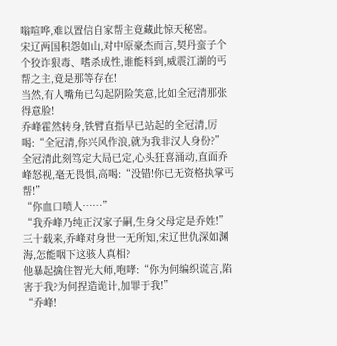嗡喧哗,难以置信自家帮主竟藏此惊天秘密。
宋辽两国积怨如山,对中原豪杰而言,契丹蛮子个个狡诈狠毒、嗜杀成性,谁能料到,威震江湖的丐帮之主,竟是那等存在!
当然,有人嘴角已勾起阴险笑意,比如全冠清那张得意脸!
乔峰霍然转身,铁臂直指早已站起的全冠清,厉喝:“全冠清,你兴风作浪,就为我非汉人身份?”
全冠清此刻笃定大局已定,心头狂喜涌动,直面乔峰怒视,毫无畏惧,高喝:“没错!你已无资格执掌丐帮!”
“你血口喷人……”
“我乔峰乃纯正汉家子嗣,生身父母定是乔姓!”
三十载来,乔峰对身世一无所知,宋辽世仇深如渊海,怎能咽下这骇人真相?
他暴起擒住智光大师,咆哮:“你为何编织谎言,陷害于我?为何捏造诡计,加罪于我!”
“乔峰!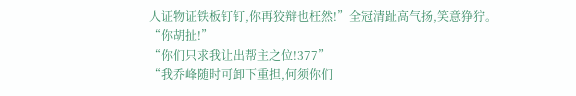人证物证铁板钉钉,你再狡辩也枉然!”全冠清趾高气扬,笑意狰狞。
“你胡扯!”
“你们只求我让出帮主之位!377”
“我乔峰随时可卸下重担,何须你们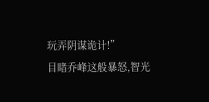玩弄阴谋诡计!”
目睹乔峰这般暴怒,智光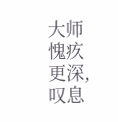大师愧疚更深,叹息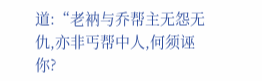道:“老衲与乔帮主无怨无仇,亦非丐帮中人,何须诬你?